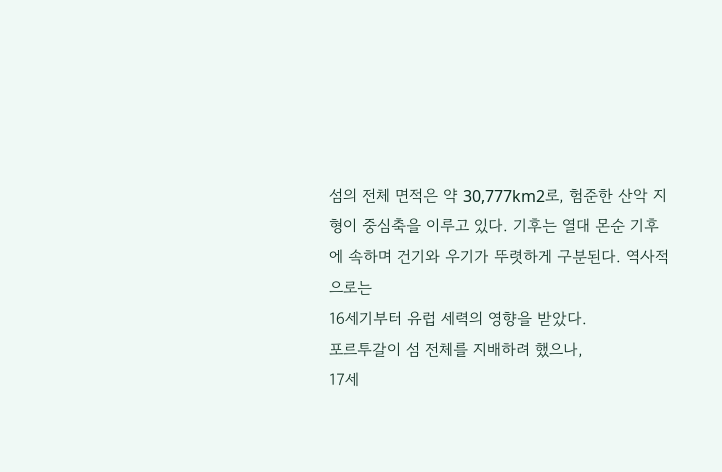섬의 전체 면적은 약 30,777km2로, 험준한 산악 지형이 중심축을 이루고 있다. 기후는 열대 몬순 기후에 속하며 건기와 우기가 뚜렷하게 구분된다. 역사적으로는
16세기부터 유럽 세력의 영향을 받았다.
포르투갈이 섬 전체를 지배하려 했으나,
17세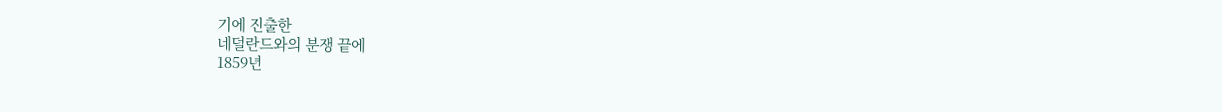기에 진출한
네덜란드와의 분쟁 끝에
1859년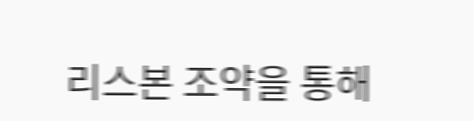리스본 조약을 통해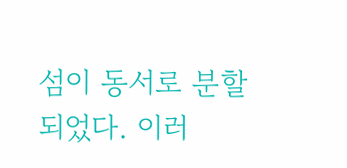섬이 동서로 분할되었다. 이러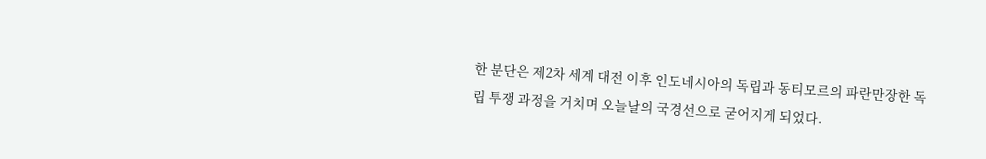한 분단은 제2차 세계 대전 이후 인도네시아의 독립과 동티모르의 파란만장한 독립 투쟁 과정을 거치며 오늘날의 국경선으로 굳어지게 되었다.